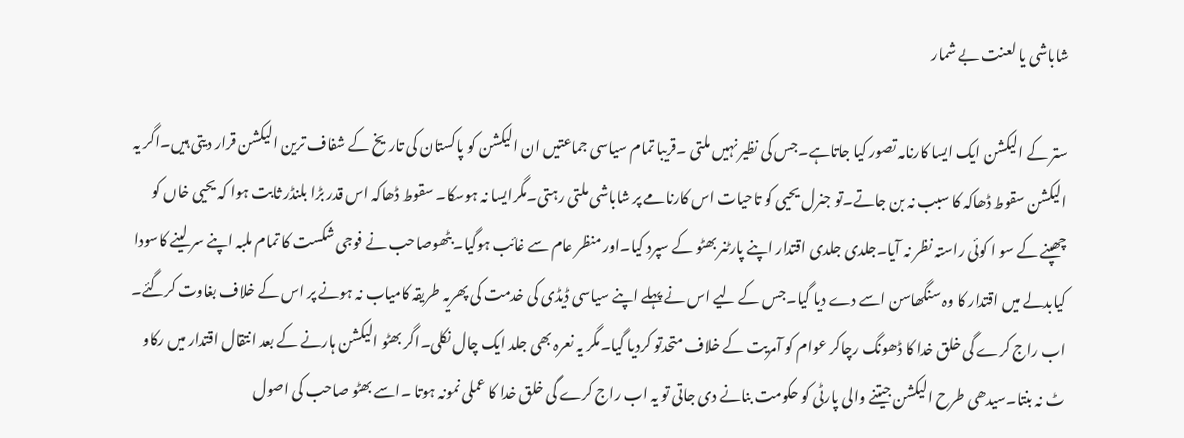شاباشی یا لعنت بے شمار

ستر کے الیکشن ایک ایسا کارنامہ تصور کیا جاتاہے۔جس کی نظیر نہیں ملتی ۔قریبا تمام سیاسی جماعتیں ان الیکشن کو پاکستان کی تاریخ کے شفاف ترین الیکشن قرار دیتی ہیں۔اگر یہ الیکشن سقوط ڈھاکہ کا سبب نہ بن جاتے۔تو جنرل یحیی کو تاحیات اس کارنامے پر شاباشی ملتی رہتی۔مگرایسا نہ ہوسکا۔ سقوط ڈھاکہ اس قدر بڑا بلنڈر ثابت ہوا کہ یحیی خاں کو چھپنے کے سو ا کوئی راستہ نظر نہ آیا۔جلدی جلدی اقتدار اپنے پارٹنر بھٹو کے سپرد کیا۔اور منظر عام سے غائب ہوگیا۔بٹھوصاحب نے فوجی شکست کا تمام ملبہ اپنے سر لینے کاسودا کیابدلے میں اقتدار کا وہ سنگھاسن اسے دے دیا گیا۔جس کے لیے اس نے پہلے اپنے سیاسی ڈیڈی کی خدمت کی پھریہ طریقہ کامیاب نہ ہونے پر اس کے خلاف بغاوت کرگئے۔ اب راج کرے گی خلق خدا کا ڈھونگ رچاکر عوام کو آمریت کے خلاف متحدتو کردیا گیا۔مگر یہ نعرہ بھی جلد ایک چال نکلی۔اگر بھٹو الیکشن ہارنے کے بعد انتقال اقتدار میں رکاو ٹ نہ بنتا۔سیدھی طرح الیکشن جیتنے والی پارٹی کو حکومت بنانے دی جاتی تو یہ اب راج کرے گی خلق خدا کا عملی نمونہ ہوتا ۔اسے بھٹو صاحب کی اصول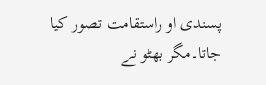پسندی او راستقامت تصور کیا جاتا۔مگر بھٹو نے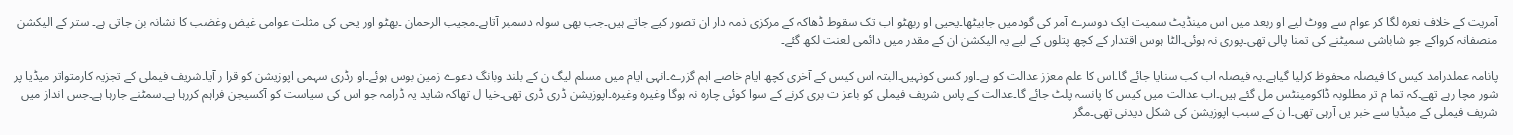آمریت کے خلاف نعرہ لگا کر عوام سے ووٹ لیے او ربعد میں اس مینڈیٹ سمیت ایک دوسرے آمر کی گودمیں جابیٹھا۔یحیی او ربھٹو اب تک سقوط ڈھاکہ کے مرکزی ذمہ دار ان تصور کیے جاتے ہیں۔جب بھی سولہ دسمبر آتاہے۔مجیب الرحمان ۔بھٹو اور یحی کی مثلت عوامی غیض وغضب کا نشانہ بن جاتی ہے۔ ستر کے الیکشن منصفانہ کرواکے جو شاباشی سمیٹنے کی تمنا پالی تھی۔پوری نہ ہوئی۔الٹا ہوس اقتدار کے کچھ پتلوں کے لیے یہ الیکشن ان کے مقدر میں دائمی لعنت لکھ گئے۔

پانامہ عملدرامد کیس کا فیصلہ محفوظ کرلیا گیاہے۔یہ فیصلہ اب کب سنایا جائے گا۔اس کا علم معزز عدالت کو ہے۔اور کسی کونہیں۔البتہ اس کیس کے آخری کچھ ایام خاصے اہم گزرے۔انہی ایام میں مسلم لیگ ن کے بلند وبانگ دعوے زمین بوس ہوئے۔او رڈری سہمی اپوزیشن کو قرا ر آیا۔شریف فیملی کے تجزیہ کارمتواتر میڈیا پر شور مچا رہے تھے۔کہ تما م تر مطلوبہ ڈاکومینٹس مل گئے ہیں۔اب عدالت میں کیس کا پانسہ پلٹ جائے گا۔عدالت کے پاس شریف فیملی کو باعز ت بری کرنے کے سوا کوئی چارہ نہ ہوگا وغیرہ وغیرہ۔اپوزیشن ڈری ڈری تھی۔خیا ل تھاکہ شاید یہ ڈرامہ جو اس کی سیاست کو آکسیجن فراہم کررہا ہے۔سمٹنے جارہا ہے۔جس انداز میں شریف فیملی کے میڈیا سے خبر یں آرہی تھی۔ا ن کے سبب اپوزیشن کی شکل دیدنی تھی۔مگر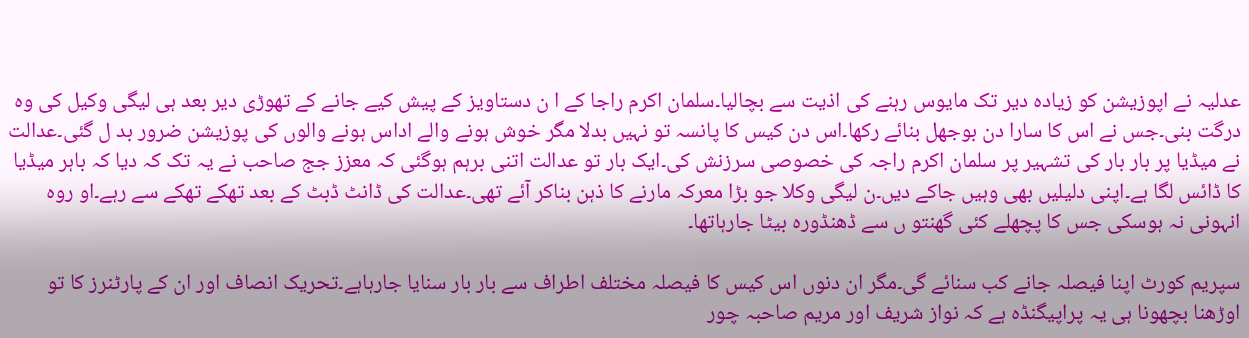عدلیہ نے اپوزیشن کو زیادہ دیر تک مایوس رہنے کی اذیت سے بچالیا۔سلمان اکرم راجا کے ا ن دستاویز کے پیش کیے جانے کے تھوڑی دیر بعد ہی لیگی وکیل کی وہ درگت بنی۔جس نے اس کا سارا دن بوجھل بنائے رکھا۔اس دن کیس کا پانسہ تو نہیں بدلا مگر خوش ہونے والے اداس ہونے والوں کی پوزیشن ضرور بد ل گئی۔عدالت نے میڈیا پر بار بار کی تشہیر پر سلمان اکرم راجہ کی خصوصی سرزنش کی۔ایک بار تو عدالت اتنی برہم ہوگئی کہ معزز جج صاحب نے یہ تک کہ دیا کہ باہر میڈیا کا ڈائس لگا ہے۔اپنی دلیلیں بھی وہیں جاکے دیں۔ن لیگی وکلا جو بڑا معرکہ مارنے کا ذہن بناکر آئے تھی۔عدالت کی ڈانٹ ڈبٹ کے بعد تھکے تھکے سے رہے۔او روہ انہونی نہ ہوسکی جس کا پچھلے کئی گھنتو ں سے ڈھنڈورہ بیٹا جارہاتھا۔

سپریم کورٹ اپنا فیصلہ جانے کب سنائے گی۔مگر ان دنوں اس کیس کا فیصلہ مختلف اطراف سے بار بار سنایا جارہاہے۔تحریک انصاف اور ان کے پارٹنرز کا تو اوڑھنا بچھونا ہی یہ پراپیگنڈہ ہے کہ نواز شریف اور مریم صاحبہ چور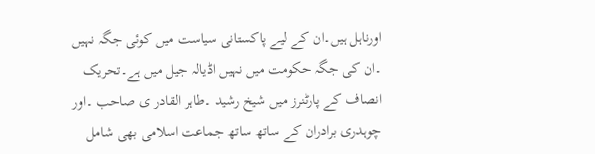اورناہل ہیں۔ان کے لیے پاکستانی سیاست میں کوئی جگہ نہیں ۔ان کی جگہ حکومت میں نہیں اڈیالہ جیل میں ہے۔تحریک انصاف کے پارٹنرز میں شیخ رشید ۔طاہر القادر ی صاحب ۔اور چوہدری برادران کے ساتھ ساتھ جماعت اسلامی بھی شامل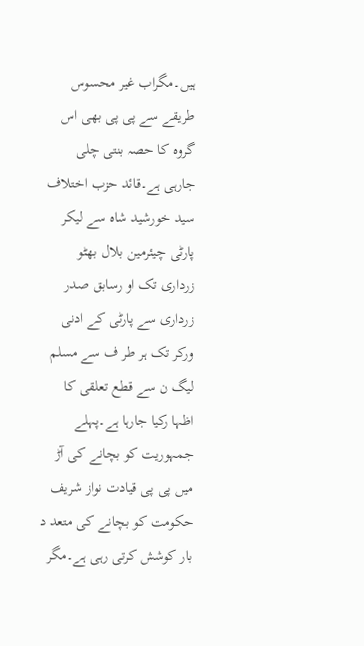ہیں۔مگراب غیر محسوس طریقے سے پی پی بھی اس گروہ کا حصہ بنتی چلی جارہی ہے۔قائد حزب اختلاف سید خورشید شاہ سے لیکر پارٹی چیئرمین بلال بھٹو زرداری تک او رسابق صدر زرداری سے پارٹی کے ادنی ورکر تک ہر طر ف سے مسلم لیگ ن سے قطع تعلقی کا اظہا رکیا جارہا ہے۔پہلے جمہوریت کو بچانے کی آڑ میں پی پی قیادت نواز شریف حکومت کو بچانے کی متعد د بار کوشش کرتی رہی ہے۔مگر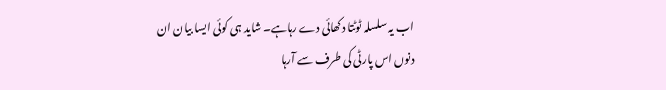اب یہ سلسلہ ٹوٹتا دکھائی دے رہاہے۔ شاید ہی کوئی ایسا بیان ان دنوں اس پارٹی کی طرف سے آرہا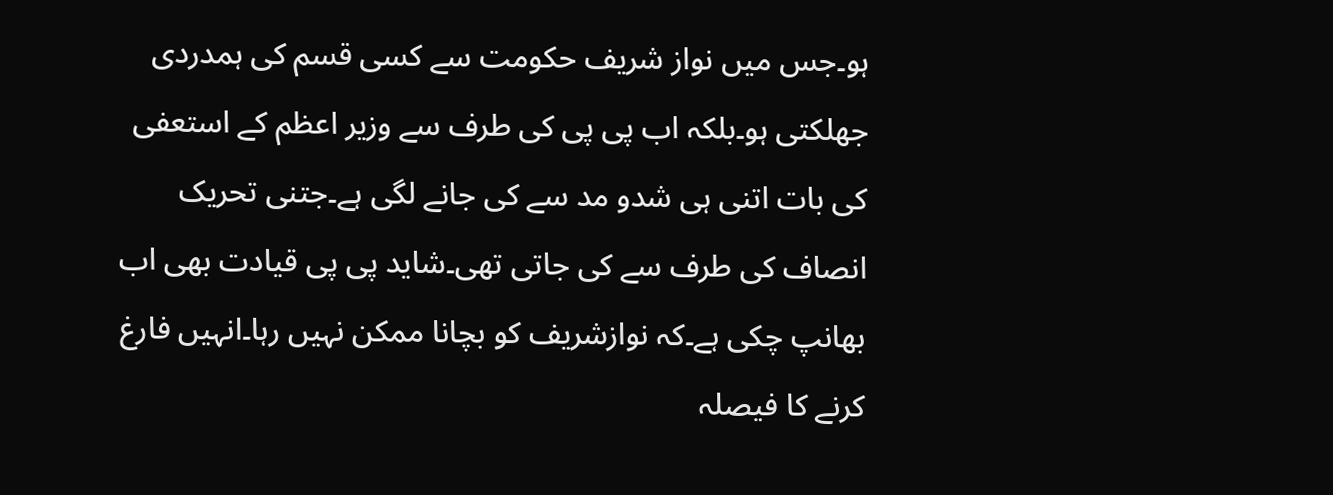ہو۔جس میں نواز شریف حکومت سے کسی قسم کی ہمدردی جھلکتی ہو۔بلکہ اب پی پی کی طرف سے وزیر اعظم کے استعفی کی بات اتنی ہی شدو مد سے کی جانے لگی ہے۔جتنی تحریک انصاف کی طرف سے کی جاتی تھی۔شاید پی پی قیادت بھی اب بھانپ چکی ہے۔کہ نوازشریف کو بچانا ممکن نہیں رہا۔انہیں فارغ کرنے کا فیصلہ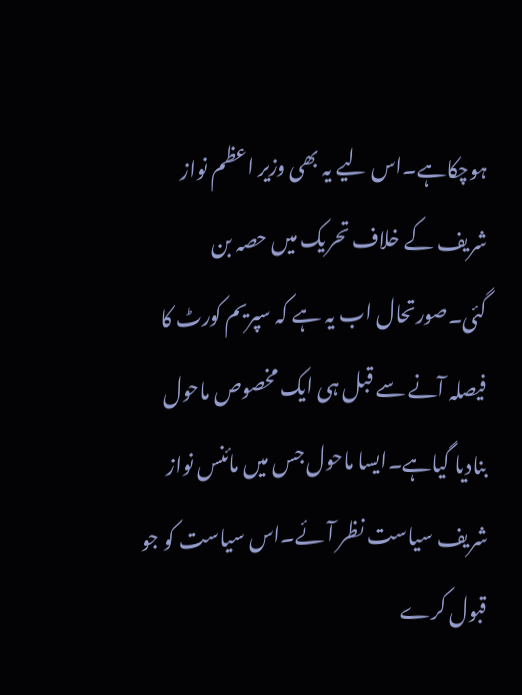ہوچکاہے۔اس لیے یہ بھی وزیر اعظم نواز شریف کے خلاف تحریک میں حصہ بن گئی۔صورتحال اب یہ ہے کہ سپریم کورٹ کا فیصلہ آنے سے قبل ہی ایک مخصوص ماحول بنادیا گیاہے۔ایسا ماحول جس میں مائنس نواز شریف سیاست نظر آئے۔اس سیاست کو جو قبول کرے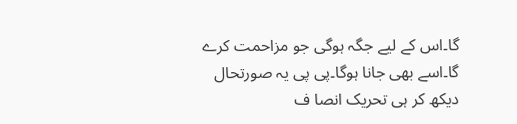گا۔اس کے لیے جگہ ہوگی جو مزاحمت کرے گا۔اسے بھی جانا ہوگا۔پی پی یہ صورتحال دیکھ کر ہی تحریک انصا ف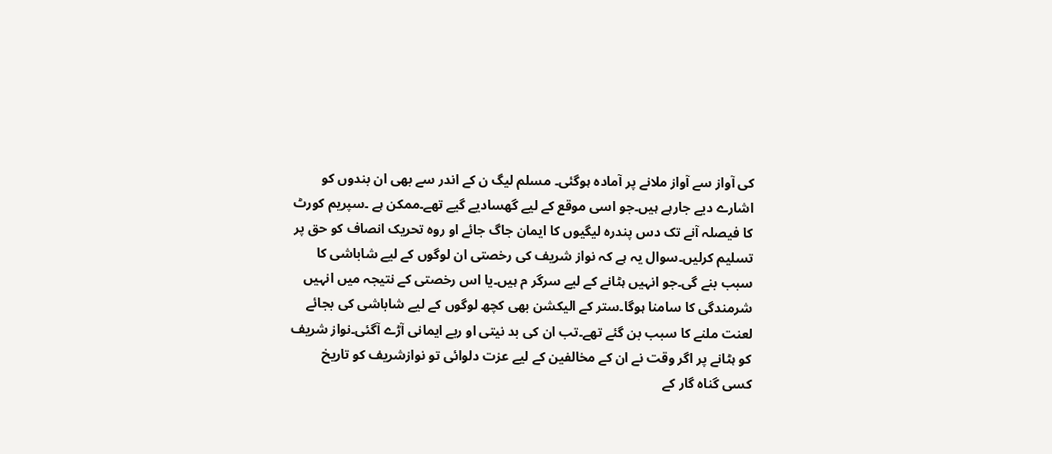کی آواز سے آواز ملانے پر آمادہ ہوگئی۔ مسلم لیگ ن کے اندر سے بھی ان بندوں کو اشارے دیے جارہے ہیں۔جو اسی موقع کے لیے گھسادیے گیے تھے۔ممکن ہے ۔سپریم کورٹ کا فیصلہ آنے تک دس پندرہ لیگیوں کا ایمان جاگ جائے او روہ تحریک انصاف کو حق پر تسلیم کرلیں۔سوال یہ ہے کہ نواز شریف کی رخصتی ان لوگوں کے لیے شاباشی کا سبب بنے گی۔جو انہیں ہٹانے کے لیے سرگر م ہیں۔یا اس رخصتی کے نتیجہ میں انہیں شرمندگی کا سامنا ہوگا۔ستر کے الیکشن بھی کچھ لوگوں کے لیے شاباشی کی بجائے لعنت ملنے کا سبب بن گئے تھے۔تب ان کی بد نیتی او ربے ایمانی آڑے آگئی۔نواز شریف کو ہٹانے پر اگر وقت نے ان کے مخالفین کے لیے عزت دلوائی تو نوازشریف کو تاریخ کسی گناہ گار کے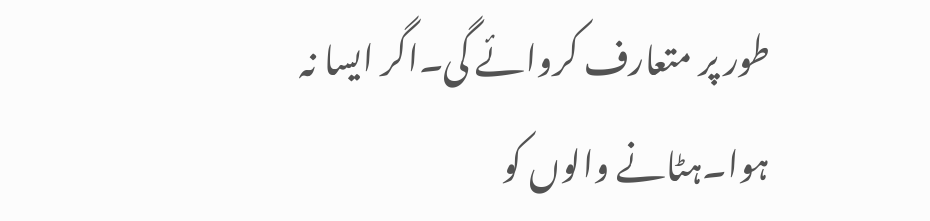طور پر متعارف کروائے گی۔اگر ایسا نہ ہوا۔ہٹانے والوں کو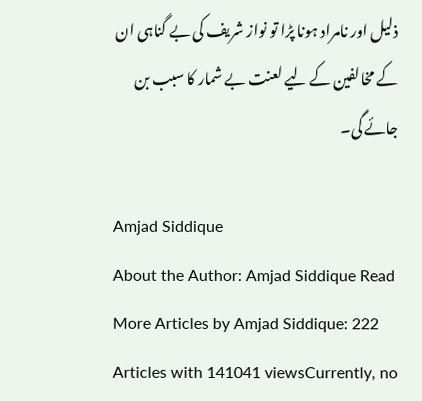ذلیل اور نامراد ہونا پڑا تو نواز شریف کی بے گناہی ان کے مخالفین کے لیے لعنت بے شمار کا سبب بن جائے گی۔

Amjad Siddique
About the Author: Amjad Siddique Read More Articles by Amjad Siddique: 222 Articles with 141041 viewsCurrently, no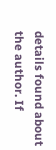details found about the author. If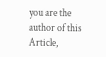you are the author of this Article,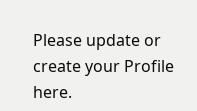Please update or create your Profile here.